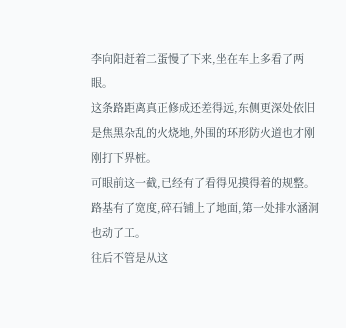李向阳赶着二蛋慢了下来,坐在车上多看了两眼。
这条路距离真正修成还差得远,东侧更深处依旧是焦黑杂乱的火烧地,外围的环形防火道也才刚刚打下界桩。
可眼前这一截,已经有了看得见摸得着的规整。
路基有了宽度,碎石铺上了地面,第一处排水涵洞也动了工。
往后不管是从这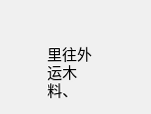里往外运木料、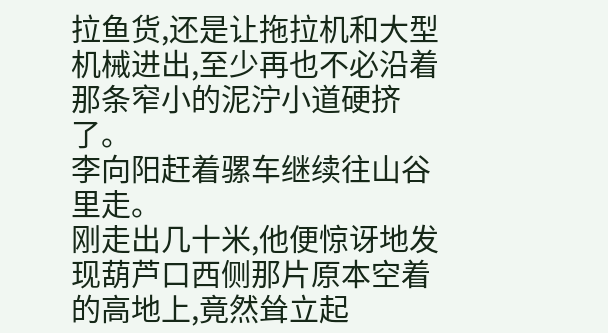拉鱼货,还是让拖拉机和大型机械进出,至少再也不必沿着那条窄小的泥泞小道硬挤了。
李向阳赶着骡车继续往山谷里走。
刚走出几十米,他便惊讶地发现葫芦口西侧那片原本空着的高地上,竟然耸立起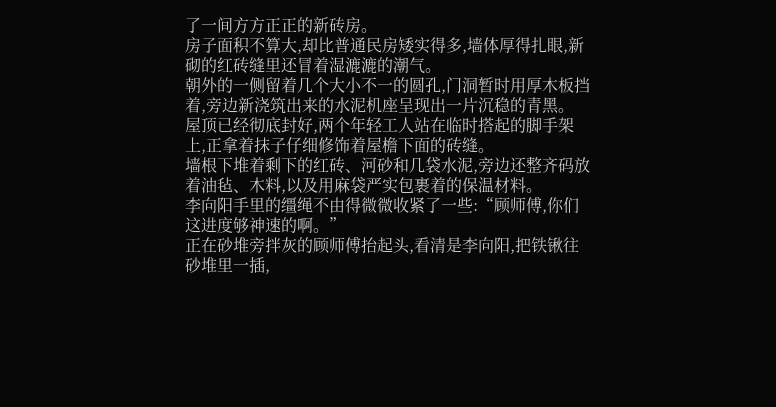了一间方方正正的新砖房。
房子面积不算大,却比普通民房矮实得多,墙体厚得扎眼,新砌的红砖缝里还冒着湿漉漉的潮气。
朝外的一侧留着几个大小不一的圆孔,门洞暂时用厚木板挡着,旁边新浇筑出来的水泥机座呈现出一片沉稳的青黑。
屋顶已经彻底封好,两个年轻工人站在临时搭起的脚手架上,正拿着抹子仔细修饰着屋檐下面的砖缝。
墙根下堆着剩下的红砖、河砂和几袋水泥,旁边还整齐码放着油毡、木料,以及用麻袋严实包裹着的保温材料。
李向阳手里的缰绳不由得微微收紧了一些:“顾师傅,你们这进度够神速的啊。”
正在砂堆旁拌灰的顾师傅抬起头,看清是李向阳,把铁锹往砂堆里一插,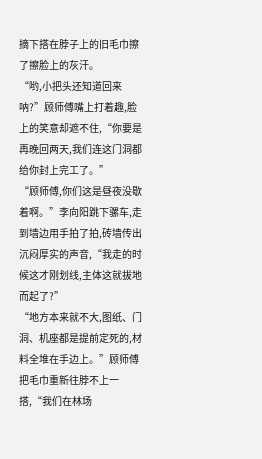摘下搭在脖子上的旧毛巾擦了擦脸上的灰汗。
“哟,小把头还知道回来呐?”顾师傅嘴上打着趣,脸上的笑意却遮不住,“你要是再晚回两天,我们连这门洞都给你封上完工了。”
“顾师傅,你们这是昼夜没歇着啊。”李向阳跳下骡车,走到墙边用手拍了拍,砖墙传出沉闷厚实的声音,“我走的时候这才刚划线,主体这就拔地而起了?”
“地方本来就不大,图纸、门洞、机座都是提前定死的,材料全堆在手边上。”顾师傅把毛巾重新往脖不上一搭,“我们在林场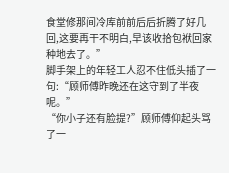食堂修那间冷库前前后后折腾了好几回,这要再干不明白,早该收拾包袱回家种地去了。”
脚手架上的年轻工人忍不住低头插了一句:“顾师傅昨晚还在这守到了半夜呢。”
“你小子还有脸提?”顾师傅仰起头骂了一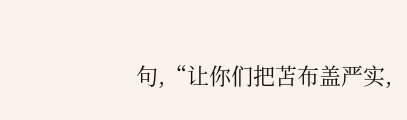句,“让你们把苫布盖严实,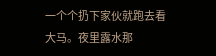一个个扔下家伙就跑去看大马。夜里露水那